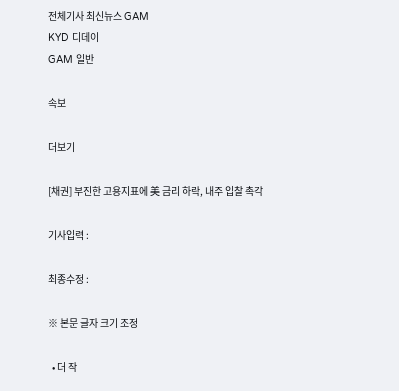전체기사 최신뉴스 GAM
KYD 디데이
GAM 일반

속보

더보기

[채권] 부진한 고용지표에 美 금리 하락, 내주 입찰 촉각

기사입력 :

최종수정 :

※ 본문 글자 크기 조정

  • 더 작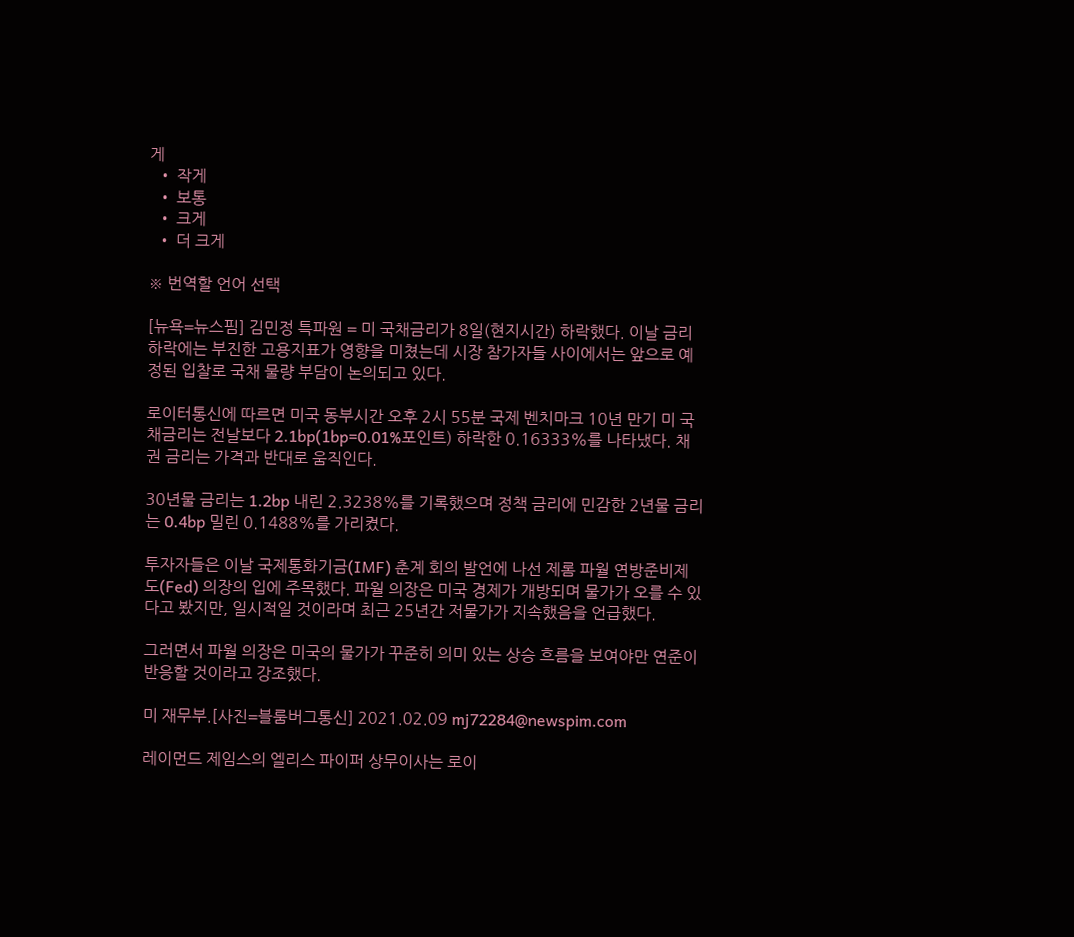게
  • 작게
  • 보통
  • 크게
  • 더 크게

※ 번역할 언어 선택

[뉴욕=뉴스핌] 김민정 특파원 = 미 국채금리가 8일(현지시간) 하락했다. 이날 금리 하락에는 부진한 고용지표가 영향을 미쳤는데 시장 참가자들 사이에서는 앞으로 예정된 입찰로 국채 물량 부담이 논의되고 있다.

로이터통신에 따르면 미국 동부시간 오후 2시 55분 국제 벤치마크 10년 만기 미 국채금리는 전날보다 2.1bp(1bp=0.01%포인트) 하락한 0.16333%를 나타냈다. 채권 금리는 가격과 반대로 움직인다.

30년물 금리는 1.2bp 내린 2.3238%를 기록했으며 정책 금리에 민감한 2년물 금리는 0.4bp 밀린 0.1488%를 가리켰다.

투자자들은 이날 국제통화기금(IMF) 춘계 회의 발언에 나선 제롬 파월 연방준비제도(Fed) 의장의 입에 주목했다. 파월 의장은 미국 경제가 개방되며 물가가 오를 수 있다고 봤지만, 일시적일 것이라며 최근 25년간 저물가가 지속했음을 언급했다.

그러면서 파월 의장은 미국의 물가가 꾸준히 의미 있는 상승 흐름을 보여야만 연준이 반응할 것이라고 강조했다.

미 재무부.[사진=블룸버그통신] 2021.02.09 mj72284@newspim.com

레이먼드 제임스의 엘리스 파이퍼 상무이사는 로이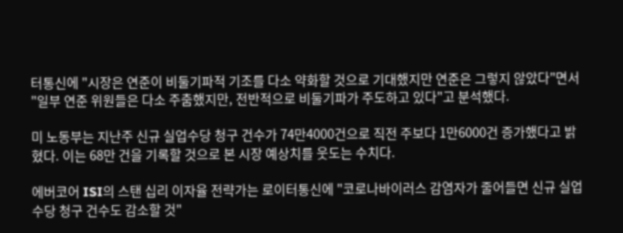터통신에 "시장은 연준이 비둘기파적 기조를 다소 약화할 것으로 기대했지만 연준은 그렇지 않았다"면서 "일부 연준 위원들은 다소 주춤했지만, 전반적으로 비둘기파가 주도하고 있다"고 분석했다.

미 노동부는 지난주 신규 실업수당 청구 건수가 74만4000건으로 직전 주보다 1만6000건 증가했다고 밝혔다. 이는 68만 건을 기록할 것으로 본 시장 예상치를 웃도는 수치다.

에버코어 ISI의 스탠 십리 이자율 전략가는 로이터통신에 "코로나바이러스 감염자가 줄어들면 신규 실업수당 청구 건수도 감소할 것"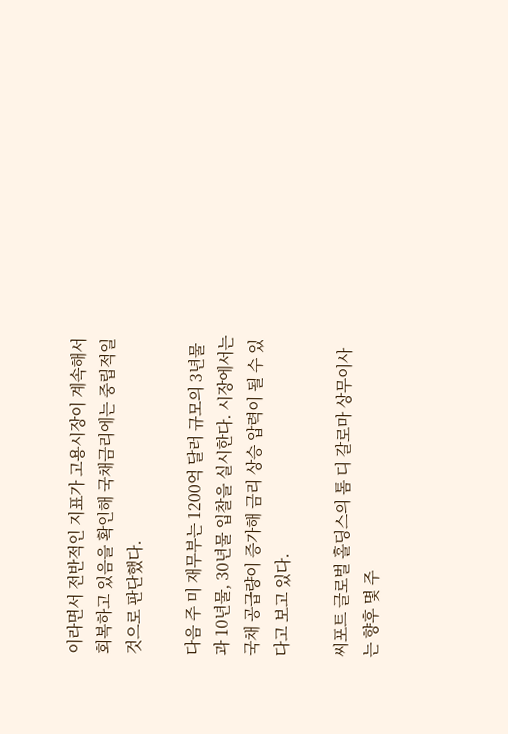이라면서 전반적인 지표가 고용시장이 계속해서 회복하고 있음을 확인해 국채금리에는 중립적일 것으로 판단했다.

다음 주 미 재무부는 1200억 달러 규모의 3년물과 10년물, 30년물 입찰을 실시한다. 시장에서는 국채 공급량이 증가해 금리 상승 압력이 될 수 있다고 보고 있다.

씨포트 글로벌 홀딩스의 톰 디 갈로마 상무이사는 향후 몇 주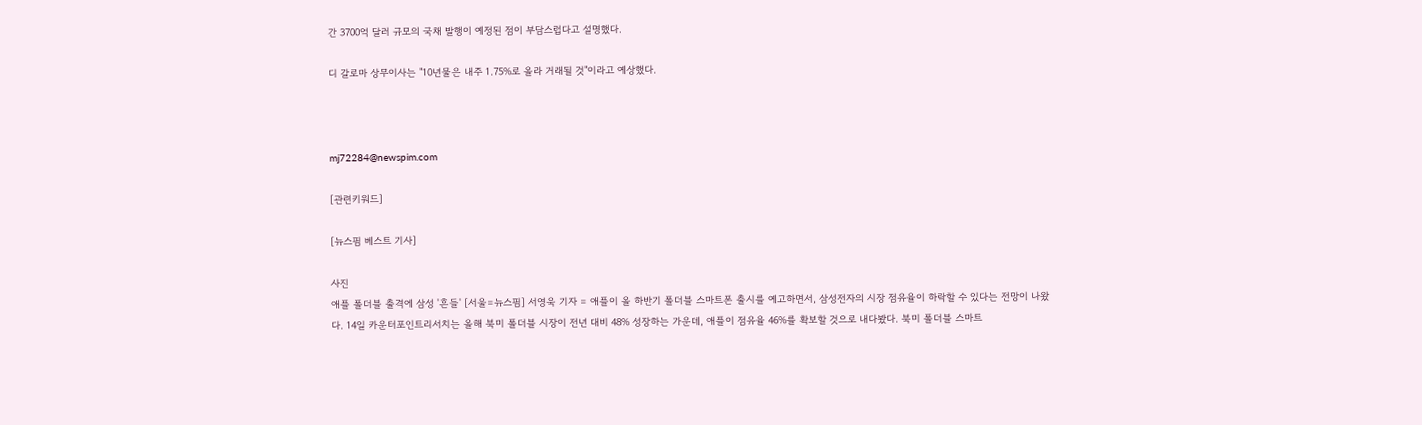간 3700억 달러 규모의 국채 발행이 예정된 점이 부담스럽다고 설명했다.

디 갈로마 상무이사는 "10년물은 내주 1.75%로 올라 거래될 것"이라고 예상했다.



mj72284@newspim.com

[관련키워드]

[뉴스핌 베스트 기사]

사진
애플 폴더블 출격에 삼성 '흔들' [서울=뉴스핌] 서영욱 기자 = 애플이 올 하반기 폴더블 스마트폰 출시를 예고하면서, 삼성전자의 시장 점유율이 하락할 수 있다는 전망이 나왔다. 14일 카운터포인트리서치는 올해 북미 폴더블 시장이 전년 대비 48% 성장하는 가운데, 애플이 점유율 46%를 확보할 것으로 내다봤다. 북미 폴더블 스마트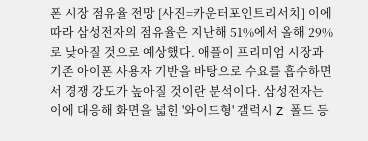폰 시장 점유율 전망 [사진=카운터포인트리서치] 이에 따라 삼성전자의 점유율은 지난해 51%에서 올해 29%로 낮아질 것으로 예상했다. 애플이 프리미엄 시장과 기존 아이폰 사용자 기반을 바탕으로 수요를 흡수하면서 경쟁 강도가 높아질 것이란 분석이다. 삼성전자는 이에 대응해 화면을 넓힌 '와이드형' 갤럭시 Z 폴드 등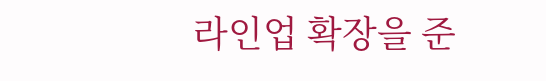라인업 확장을 준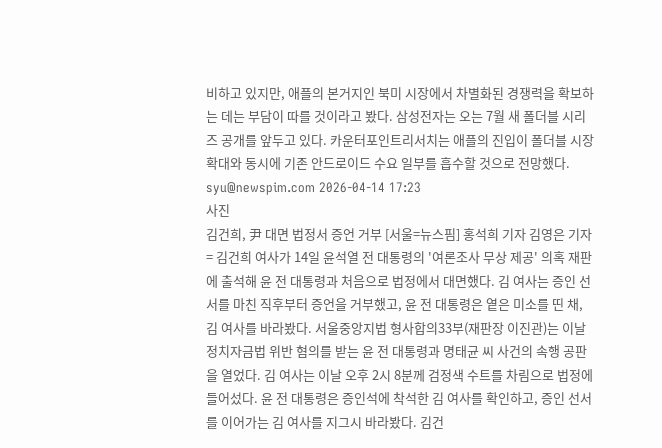비하고 있지만, 애플의 본거지인 북미 시장에서 차별화된 경쟁력을 확보하는 데는 부담이 따를 것이라고 봤다. 삼성전자는 오는 7월 새 폴더블 시리즈 공개를 앞두고 있다. 카운터포인트리서치는 애플의 진입이 폴더블 시장 확대와 동시에 기존 안드로이드 수요 일부를 흡수할 것으로 전망했다. syu@newspim.com 2026-04-14 17:23
사진
김건희, 尹 대면 법정서 증언 거부 [서울=뉴스핌] 홍석희 기자 김영은 기자 = 김건희 여사가 14일 윤석열 전 대통령의 '여론조사 무상 제공' 의혹 재판에 출석해 윤 전 대통령과 처음으로 법정에서 대면했다. 김 여사는 증인 선서를 마친 직후부터 증언을 거부했고, 윤 전 대통령은 옅은 미소를 띤 채, 김 여사를 바라봤다. 서울중앙지법 형사합의33부(재판장 이진관)는 이날 정치자금법 위반 혐의를 받는 윤 전 대통령과 명태균 씨 사건의 속행 공판을 열었다. 김 여사는 이날 오후 2시 8분께 검정색 수트를 차림으로 법정에 들어섰다. 윤 전 대통령은 증인석에 착석한 김 여사를 확인하고, 증인 선서를 이어가는 김 여사를 지그시 바라봤다. 김건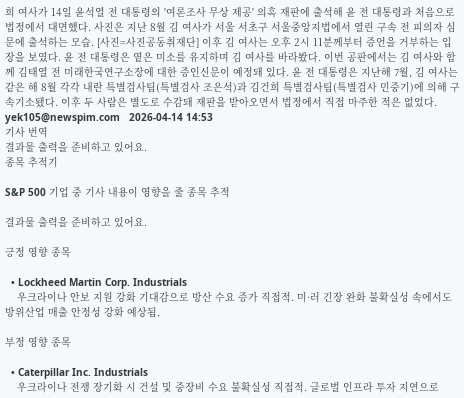희 여사가 14일 윤석열 전 대통령의 '여론조사 무상 제공' 의혹 재판에 출석해 윤 전 대통령과 처음으로 법정에서 대면했다. 사진은 지난 8월 김 여사가 서울 서초구 서울중앙지법에서 열린 구속 전 피의자 심문에 출석하는 모습. [사진=사진공동취재단] 이후 김 여사는 오후 2시 11분께부터 증언을 거부하는 입장을 보였다. 윤 전 대통령은 옅은 미소를 유지하며 김 여사를 바라봤다. 이번 공판에서는 김 여사와 함께 김태열 전 미래한국연구소장에 대한 증인신문이 예정돼 있다. 윤 전 대통령은 지난해 7월, 김 여사는 같은 해 8월 각각 내란 특별검사팀(특별검사 조은석)과 김건희 특별검사팀(특별검사 민중기)에 의해 구속기소됐다. 이후 두 사람은 별도로 수감돼 재판을 받아오면서 법정에서 직접 마주한 적은 없었다. yek105@newspim.com   2026-04-14 14:53
기사 번역
결과물 출력을 준비하고 있어요.
종목 추적기

S&P 500 기업 중 기사 내용이 영향을 줄 종목 추적

결과물 출력을 준비하고 있어요.

긍정 영향 종목

  • Lockheed Martin Corp. Industrials
    우크라이나 안보 지원 강화 기대감으로 방산 수요 증가 직접적. 미·러 긴장 완화 불확실성 속에서도 방위산업 매출 안정성 강화 예상됨.

부정 영향 종목

  • Caterpillar Inc. Industrials
    우크라이나 전쟁 장기화 시 건설 및 중장비 수요 불확실성 직접적. 글로벌 인프라 투자 지연으로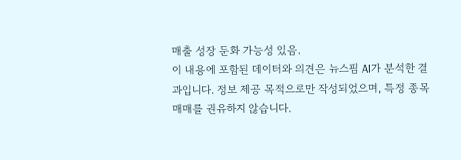매출 성장 둔화 가능성 있음.
이 내용에 포함된 데이터와 의견은 뉴스핌 AI가 분석한 결과입니다. 정보 제공 목적으로만 작성되었으며, 특정 종목 매매를 권유하지 않습니다.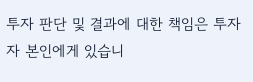투자 판단 및 결과에 대한 책임은 투자자 본인에게 있습니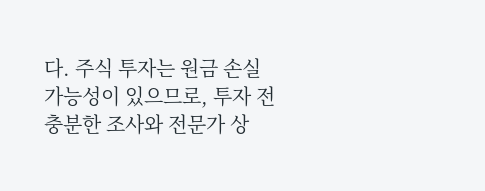다. 주식 투자는 원금 손실 가능성이 있으므로, 투자 전 충분한 조사와 전문가 상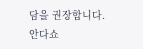담을 권장합니다.
안다쇼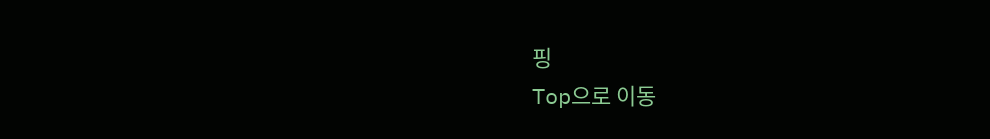핑
Top으로 이동